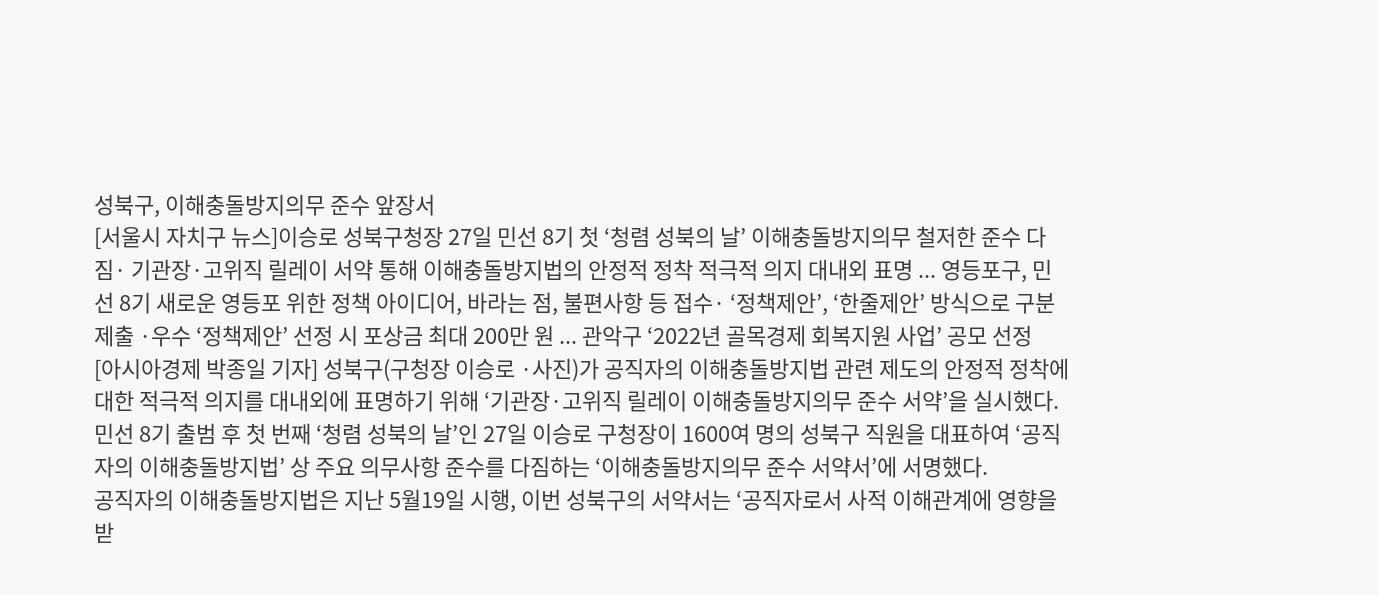성북구, 이해충돌방지의무 준수 앞장서
[서울시 자치구 뉴스]이승로 성북구청장 27일 민선 8기 첫 ‘청렴 성북의 날’ 이해충돌방지의무 철저한 준수 다짐· 기관장·고위직 릴레이 서약 통해 이해충돌방지법의 안정적 정착 적극적 의지 대내외 표명 ... 영등포구, 민선 8기 새로운 영등포 위한 정책 아이디어, 바라는 점, 불편사항 등 접수· ‘정책제안’, ‘한줄제안’ 방식으로 구분 제출 ·우수 ‘정책제안’ 선정 시 포상금 최대 200만 원 ... 관악구 ‘2022년 골목경제 회복지원 사업’ 공모 선정
[아시아경제 박종일 기자] 성북구(구청장 이승로 ·사진)가 공직자의 이해충돌방지법 관련 제도의 안정적 정착에 대한 적극적 의지를 대내외에 표명하기 위해 ‘기관장·고위직 릴레이 이해충돌방지의무 준수 서약’을 실시했다.
민선 8기 출범 후 첫 번째 ‘청렴 성북의 날’인 27일 이승로 구청장이 1600여 명의 성북구 직원을 대표하여 ‘공직자의 이해충돌방지법’ 상 주요 의무사항 준수를 다짐하는 ‘이해충돌방지의무 준수 서약서’에 서명했다.
공직자의 이해충돌방지법은 지난 5월19일 시행, 이번 성북구의 서약서는 ‘공직자로서 사적 이해관계에 영향을 받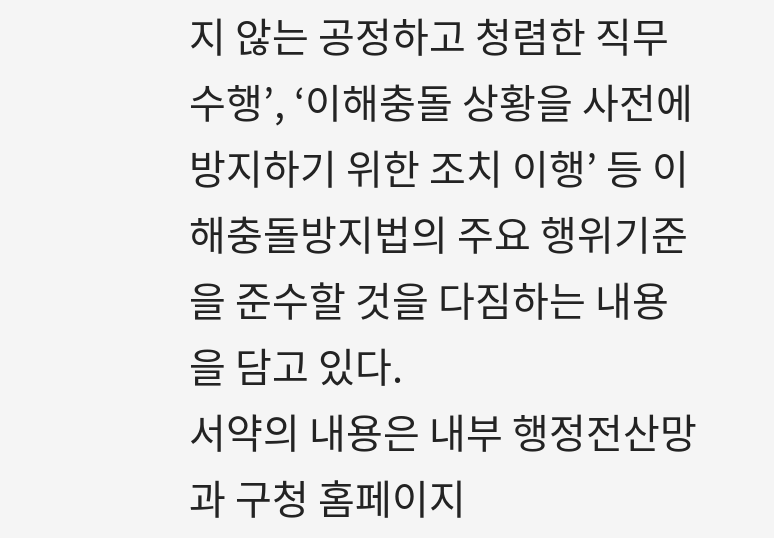지 않는 공정하고 청렴한 직무수행’, ‘이해충돌 상황을 사전에 방지하기 위한 조치 이행’ 등 이해충돌방지법의 주요 행위기준을 준수할 것을 다짐하는 내용을 담고 있다.
서약의 내용은 내부 행정전산망과 구청 홈페이지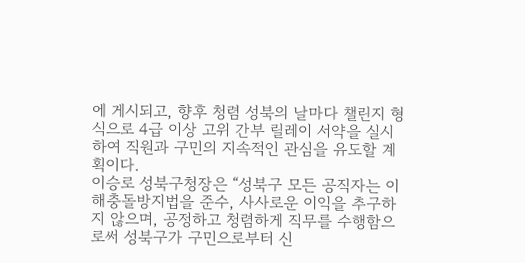에 게시되고, 향후 청렴 성북의 날마다 챌린지 형식으로 4급 이상 고위 간부 릴레이 서약을 실시하여 직원과 구민의 지속적인 관심을 유도할 계획이다.
이승로 성북구청장은 “성북구 모든 공직자는 이해충돌방지법을 준수, 사사로운 이익을 추구하지 않으며, 공정하고 청렴하게 직무를 수행함으로써 성북구가 구민으로부터 신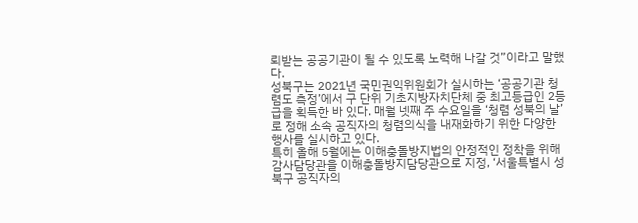뢰받는 공공기관이 될 수 있도록 노력해 나갈 것”이라고 말했다.
성북구는 2021년 국민권익위원회가 실시하는 ‘공공기관 청렴도 측정’에서 구 단위 기초지방자치단체 중 최고등급인 2등급을 획득한 바 있다. 매월 넷째 주 수요일을 ‘청렴 성북의 날’로 정해 소속 공직자의 청렴의식을 내재화하기 위한 다양한 행사를 실시하고 있다.
특히 올해 5월에는 이해충돌방지법의 안정적인 정착을 위해 감사담당관을 이해충돌방지담당관으로 지정, ‘서울특별시 성북구 공직자의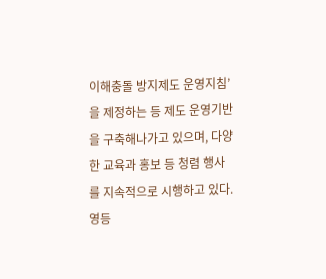이해충돌 방지제도 운영지침’을 제정하는 등 제도 운영기반을 구축해나가고 있으며, 다양한 교육과 홍보 등 청렴 행사를 지속적으로 시행하고 있다.
영등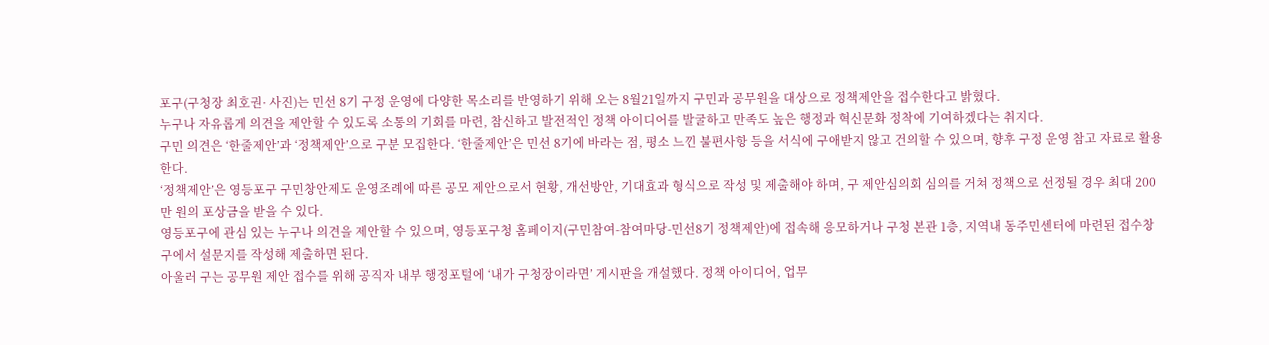포구(구청장 최호권· 사진)는 민선 8기 구정 운영에 다양한 목소리를 반영하기 위해 오는 8월21일까지 구민과 공무원을 대상으로 정책제안을 접수한다고 밝혔다.
누구나 자유롭게 의견을 제안할 수 있도록 소통의 기회를 마련, 참신하고 발전적인 정책 아이디어를 발굴하고 만족도 높은 행정과 혁신문화 정착에 기여하겠다는 취지다.
구민 의견은 ‘한줄제안’과 ‘정책제안’으로 구분 모집한다. ‘한줄제안’은 민선 8기에 바라는 점, 평소 느낀 불편사항 등을 서식에 구애받지 않고 건의할 수 있으며, 향후 구정 운영 참고 자료로 활용한다.
‘정책제안’은 영등포구 구민창안제도 운영조례에 따른 공모 제안으로서 현황, 개선방안, 기대효과 형식으로 작성 및 제출해야 하며, 구 제안심의회 심의를 거쳐 정책으로 선정될 경우 최대 200만 원의 포상금을 받을 수 있다.
영등포구에 관심 있는 누구나 의견을 제안할 수 있으며, 영등포구청 홈페이지(구민참여-참여마당-민선8기 정책제안)에 접속해 응모하거나 구청 본관 1층, 지역내 동주민센터에 마련된 접수창구에서 설문지를 작성해 제출하면 된다.
아울러 구는 공무원 제안 접수를 위해 공직자 내부 행정포털에 ‘내가 구청장이라면’ 게시판을 개설했다. 정책 아이디어, 업무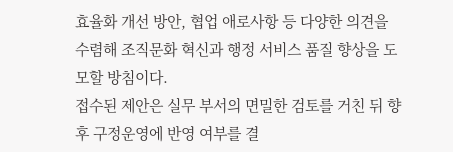효율화 개선 방안, 협업 애로사항 등 다양한 의견을 수렴해 조직문화 혁신과 행정 서비스 품질 향상을 도모할 방침이다.
접수된 제안은 실무 부서의 면밀한 검토를 거친 뒤 향후 구정운영에 반영 여부를 결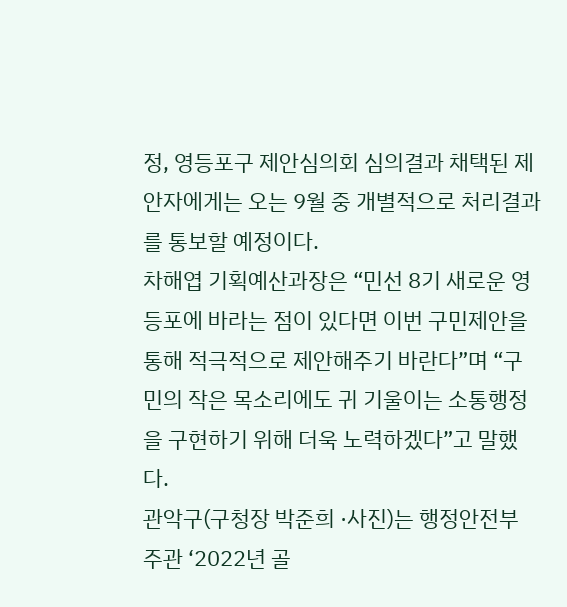정, 영등포구 제안심의회 심의결과 채택된 제안자에게는 오는 9월 중 개별적으로 처리결과를 통보할 예정이다.
차해엽 기획예산과장은 “민선 8기 새로운 영등포에 바라는 점이 있다면 이번 구민제안을 통해 적극적으로 제안해주기 바란다”며 “구민의 작은 목소리에도 귀 기울이는 소통행정을 구현하기 위해 더욱 노력하겠다”고 말했다.
관악구(구청장 박준희 ·사진)는 행정안전부 주관 ‘2022년 골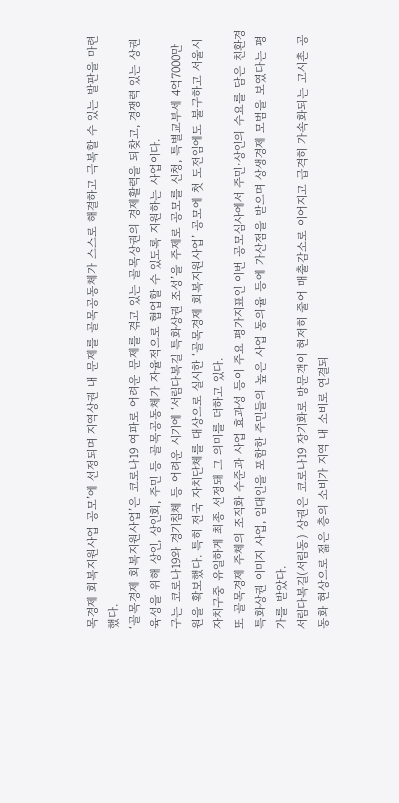목경제 회복지원사업 공모’에 선정되며 지역상권 내 문제를 골목공동체가 스스로 해결하고 극복할 수 있는 발판을 마련했다.
‘골목경제 회복지원사업’은 코로나19 여파로 어려운 문제를 겪고 있는 골목상권의 경제활력을 되찾고, 경쟁력 있는 상권 육성을 위해 상인, 상인회, 주민 등 골목공동체가 자율적으로 협업할 수 있도록 지원하는 사업이다.
구는 코로나19와 경기침체 등 어려운 시기에 ‘서림다복길 특화상권 조성’을 주제로 공모를 신청, 특별교부세 4억7000만 원을 확보했다. 특히 전국 자치단체를 대상으로 실시한 ‘골목경제 회복지원사업’ 공모에 첫 도전임에도 불구하고 서울시 자치구중 유일하게 최종 선정돼 그 의미를 더하고 있다.
또 골목경제 주체의 조직화 수준과 사업 효과성 등이 주요 평가지표인 이번 공모심사에서 주민·상인의 수요를 담은 친환경 특화상권 이미지 사업, 임대인을 포함한 주민들의 높은 사업 동의율 등에 가산점을 받으며 상생경제 모범을 보였다는 평가를 받았다.
서림다복길(서림동) 상권은 코로나19 장기화로 방문객이 현저히 줄어 매출감소로 이어지고 급격히 가속화되는 고시촌 공동화 현상으로 젊은 층의 소비가 지역 내 소비로 연결되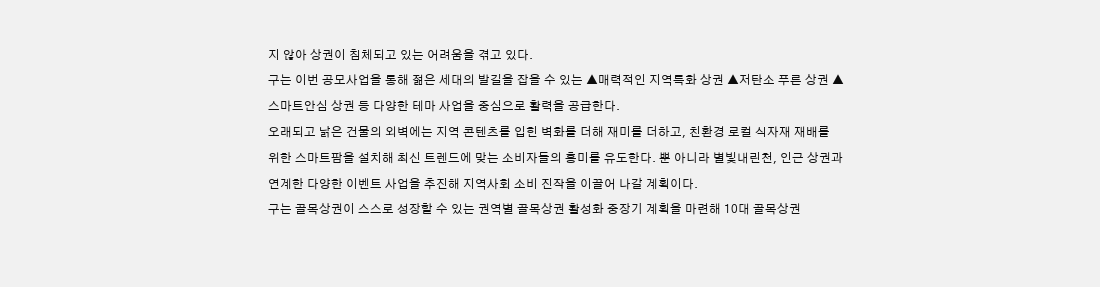지 않아 상권이 침체되고 있는 어려움을 겪고 있다.
구는 이번 공모사업을 통해 젊은 세대의 발길을 잡을 수 있는 ▲매력적인 지역특화 상권 ▲저탄소 푸른 상권 ▲스마트안심 상권 등 다양한 테마 사업을 중심으로 활력을 공급한다.
오래되고 낡은 건물의 외벽에는 지역 콘텐츠를 입힌 벽화를 더해 재미를 더하고, 친환경 로컬 식자재 재배를 위한 스마트팜을 설치해 최신 트렌드에 맞는 소비자들의 흥미를 유도한다. 뿐 아니라 별빛내린천, 인근 상권과 연계한 다양한 이벤트 사업을 추진해 지역사회 소비 진작을 이끌어 나갈 계획이다.
구는 골목상권이 스스로 성장할 수 있는 권역별 골목상권 활성화 중장기 계획을 마련해 10대 골목상권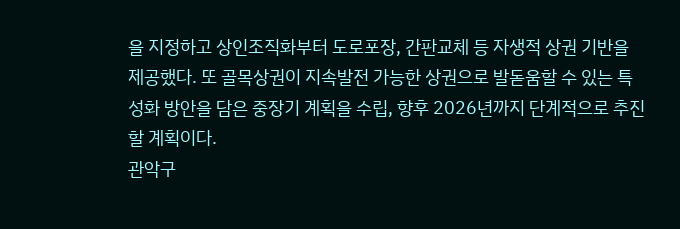을 지정하고 상인조직화부터 도로포장, 간판교체 등 자생적 상권 기반을 제공했다. 또 골목상권이 지속발전 가능한 상권으로 발돋움할 수 있는 특성화 방안을 담은 중장기 계획을 수립, 향후 2026년까지 단계적으로 추진할 계획이다.
관악구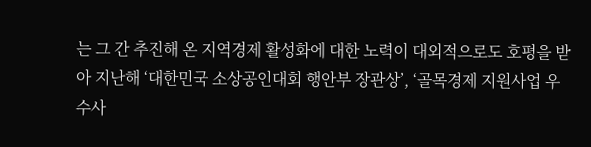는 그 간 추진해 온 지역경제 활성화에 대한 노력이 대외적으로도 호평을 받아 지난해 ‘대한민국 소상공인대회 행안부 장관상’, ‘골목경제 지원사업 우수사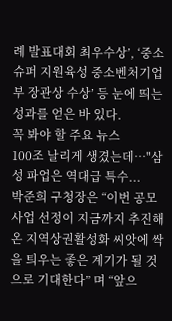례 발표대회 최우수상’, ‘중소슈퍼 지원육성 중소벤처기업부 장관상 수상’ 등 눈에 띄는 성과를 얻은 바 있다.
꼭 봐야 할 주요 뉴스
100조 날리게 생겼는데…"삼성 파업은 역대급 특수...
박준희 구청장은 “이번 공모사업 선정이 지금까지 추진해 온 지역상권활성화 씨앗에 싹을 틔우는 좋은 계기가 될 것으로 기대한다” 며 “앞으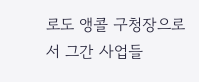로도 앵콜 구청장으로서 그간 사업들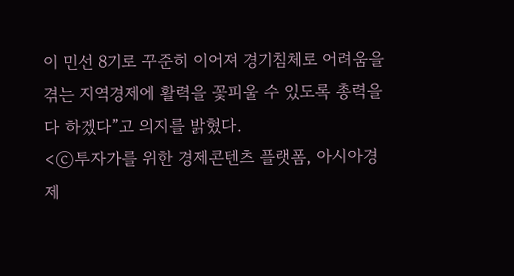이 민선 8기로 꾸준히 이어져 경기침체로 어려움을 겪는 지역경제에 활력을 꽃피울 수 있도록 총력을 다 하겠다”고 의지를 밝혔다.
<ⓒ투자가를 위한 경제콘텐츠 플랫폼, 아시아경제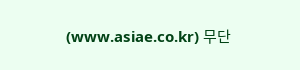(www.asiae.co.kr) 무단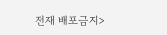전재 배포금지>